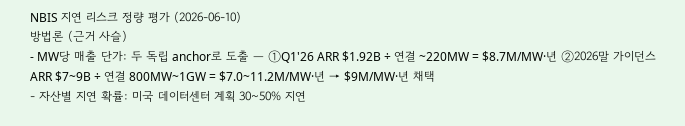NBIS 지연 리스크 정량 평가 (2026-06-10)
방법론 (근거 사슬)
- MW당 매출 단가: 두 독립 anchor로 도출 — ①Q1'26 ARR $1.92B ÷ 연결 ~220MW = $8.7M/MW·년 ②2026말 가이던스 ARR $7~9B ÷ 연결 800MW~1GW = $7.0~11.2M/MW·년 → $9M/MW·년 채택
- 자산별 지연 확률: 미국 데이터센터 계획 30~50% 지연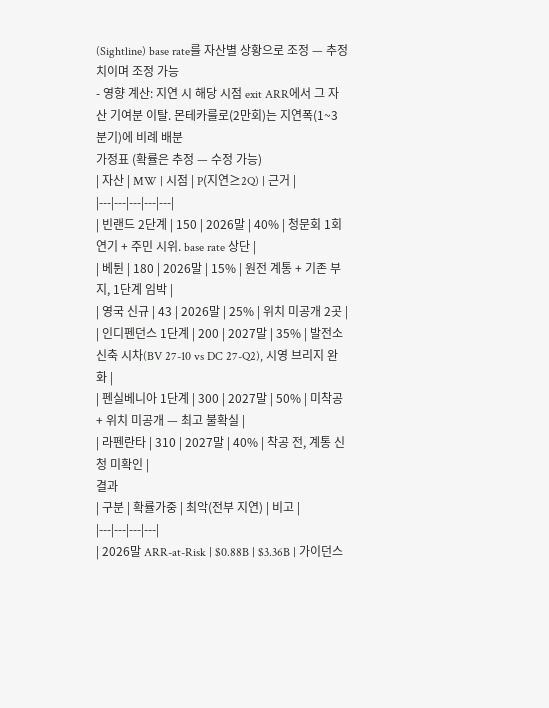(Sightline) base rate를 자산별 상황으로 조정 — 추정치이며 조정 가능
- 영향 계산: 지연 시 해당 시점 exit ARR에서 그 자산 기여분 이탈. 몬테카를로(2만회)는 지연폭(1~3분기)에 비례 배분
가정표 (확률은 추정 — 수정 가능)
| 자산 | MW | 시점 | P(지연≥2Q) | 근거 |
|---|---|---|---|---|
| 빈랜드 2단계 | 150 | 2026말 | 40% | 청문회 1회 연기 + 주민 시위. base rate 상단 |
| 베튄 | 180 | 2026말 | 15% | 원전 계통 + 기존 부지, 1단계 임박 |
| 영국 신규 | 43 | 2026말 | 25% | 위치 미공개 2곳 |
| 인디펜던스 1단계 | 200 | 2027말 | 35% | 발전소 신축 시차(BV 27-10 vs DC 27-Q2), 시영 브리지 완화 |
| 펜실베니아 1단계 | 300 | 2027말 | 50% | 미착공 + 위치 미공개 — 최고 불확실 |
| 라펜란타 | 310 | 2027말 | 40% | 착공 전, 계통 신청 미확인 |
결과
| 구분 | 확률가중 | 최악(전부 지연) | 비고 |
|---|---|---|---|
| 2026말 ARR-at-Risk | $0.88B | $3.36B | 가이던스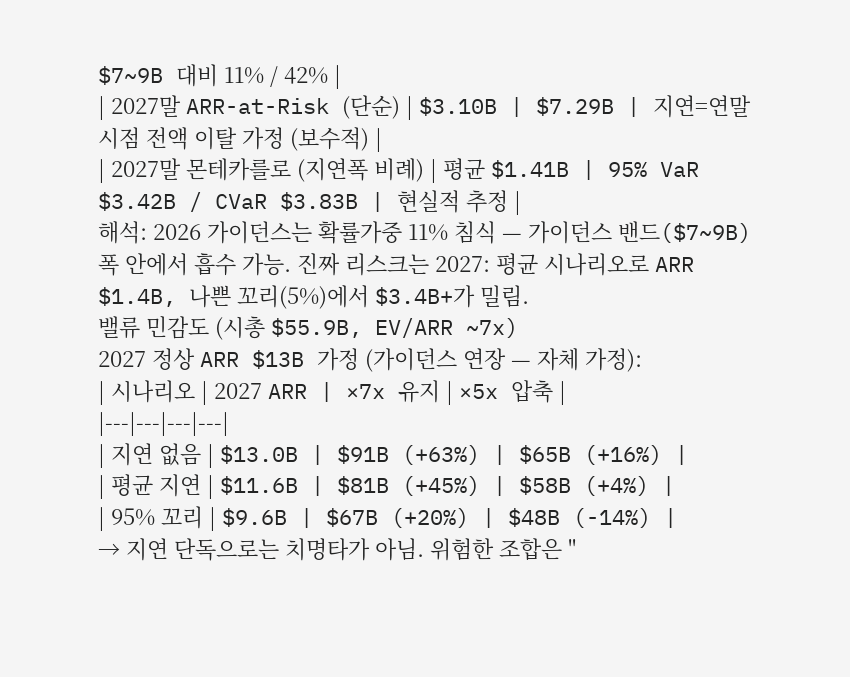$7~9B 대비 11% / 42% |
| 2027말 ARR-at-Risk (단순) | $3.10B | $7.29B | 지연=연말 시점 전액 이탈 가정 (보수적) |
| 2027말 몬테카를로 (지연폭 비례) | 평균 $1.41B | 95% VaR $3.42B / CVaR $3.83B | 현실적 추정 |
해석: 2026 가이던스는 확률가중 11% 침식 — 가이던스 밴드($7~9B) 폭 안에서 흡수 가능. 진짜 리스크는 2027: 평균 시나리오로 ARR $1.4B, 나쁜 꼬리(5%)에서 $3.4B+가 밀림.
밸류 민감도 (시총 $55.9B, EV/ARR ~7x)
2027 정상 ARR $13B 가정 (가이던스 연장 — 자체 가정):
| 시나리오 | 2027 ARR | ×7x 유지 | ×5x 압축 |
|---|---|---|---|
| 지연 없음 | $13.0B | $91B (+63%) | $65B (+16%) |
| 평균 지연 | $11.6B | $81B (+45%) | $58B (+4%) |
| 95% 꼬리 | $9.6B | $67B (+20%) | $48B (-14%) |
→ 지연 단독으로는 치명타가 아님. 위험한 조합은 "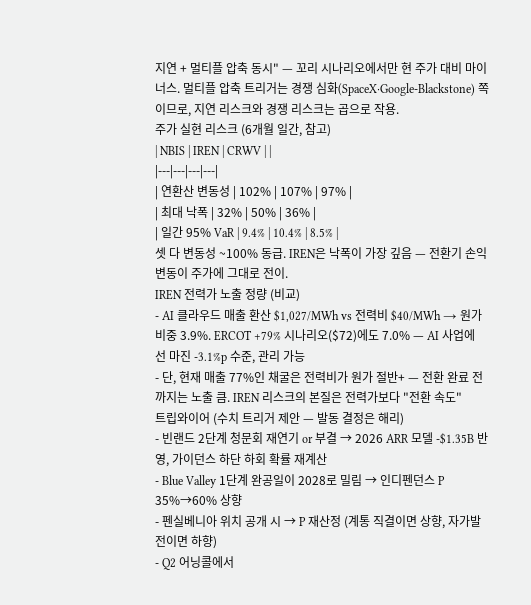지연 + 멀티플 압축 동시" — 꼬리 시나리오에서만 현 주가 대비 마이너스. 멀티플 압축 트리거는 경쟁 심화(SpaceX·Google-Blackstone) 쪽이므로, 지연 리스크와 경쟁 리스크는 곱으로 작용.
주가 실현 리스크 (6개월 일간, 참고)
| NBIS | IREN | CRWV | |
|---|---|---|---|
| 연환산 변동성 | 102% | 107% | 97% |
| 최대 낙폭 | 32% | 50% | 36% |
| 일간 95% VaR | 9.4% | 10.4% | 8.5% |
셋 다 변동성 ~100% 동급. IREN은 낙폭이 가장 깊음 — 전환기 손익 변동이 주가에 그대로 전이.
IREN 전력가 노출 정량 (비교)
- AI 클라우드 매출 환산 $1,027/MWh vs 전력비 $40/MWh → 원가 비중 3.9%. ERCOT +79% 시나리오($72)에도 7.0% — AI 사업에선 마진 -3.1%p 수준, 관리 가능
- 단, 현재 매출 77%인 채굴은 전력비가 원가 절반+ — 전환 완료 전까지는 노출 큼. IREN 리스크의 본질은 전력가보다 "전환 속도"
트립와이어 (수치 트리거 제안 — 발동 결정은 해리)
- 빈랜드 2단계 청문회 재연기 or 부결 → 2026 ARR 모델 -$1.35B 반영, 가이던스 하단 하회 확률 재계산
- Blue Valley 1단계 완공일이 2028로 밀림 → 인디펜던스 P 35%→60% 상향
- 펜실베니아 위치 공개 시 → P 재산정 (계통 직결이면 상향, 자가발전이면 하향)
- Q2 어닝콜에서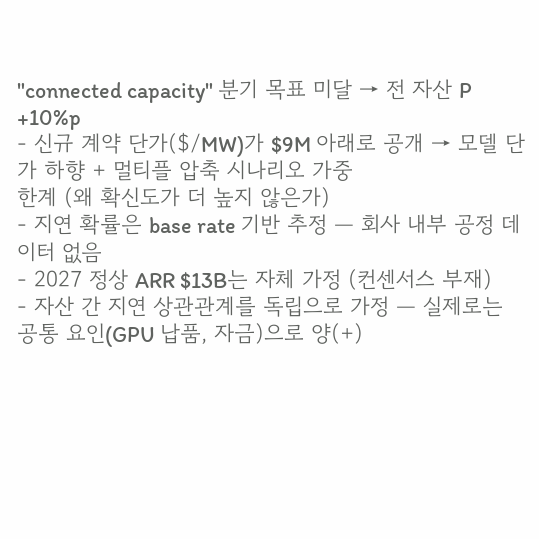"connected capacity" 분기 목표 미달 → 전 자산 P +10%p
- 신규 계약 단가($/MW)가 $9M 아래로 공개 → 모델 단가 하향 + 멀티플 압축 시나리오 가중
한계 (왜 확신도가 더 높지 않은가)
- 지연 확률은 base rate 기반 추정 — 회사 내부 공정 데이터 없음
- 2027 정상 ARR $13B는 자체 가정 (컨센서스 부재)
- 자산 간 지연 상관관계를 독립으로 가정 — 실제로는 공통 요인(GPU 납품, 자금)으로 양(+)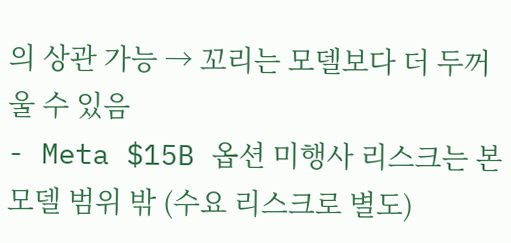의 상관 가능 → 꼬리는 모델보다 더 두꺼울 수 있음
- Meta $15B 옵션 미행사 리스크는 본 모델 범위 밖 (수요 리스크로 별도)